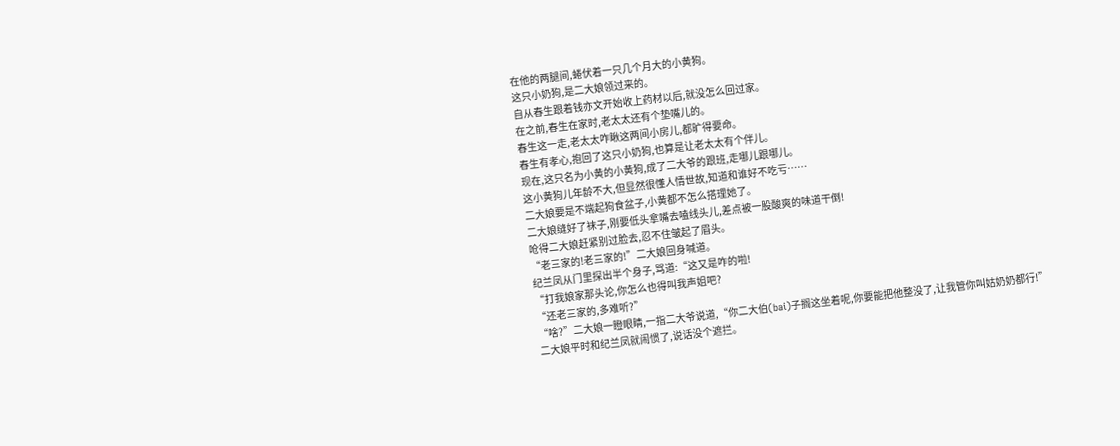在他的两腿间,蜷伏着一只几个月大的小黄狗。
这只小奶狗,是二大娘领过来的。
自从春生跟着钱亦文开始收上药材以后,就没怎么回过家。
在之前,春生在家时,老太太还有个垫嘴儿的。
春生这一走,老太太咋瞅这两间小房儿,都旷得要命。
春生有孝心,抱回了这只小奶狗,也算是让老太太有个伴儿。
现在,这只名为小黄的小黄狗,成了二大爷的跟班,走哪儿跟哪儿。
这小黄狗儿年龄不大,但显然很懂人情世故,知道和谁好不吃亏……
二大娘要是不端起狗食盆子,小黄都不怎么搭理她了。
二大娘缝好了袜子,刚要低头拿嘴去嗑线头儿,差点被一股酸爽的味道干倒!
呛得二大娘赶紧别过脸去,忍不住皱起了眉头。
“老三家的!老三家的!”二大娘回身喊道。
纪兰凤从门里探出半个身子,骂道:“这又是咋的啦!
“打我娘家那头论,你怎么也得叫我声姐吧?
“还老三家的,多难听?”
“啥?”二大娘一瞪眼睛,一指二大爷说道,“你二大伯(bai)子搁这坐着呢,你要能把他整没了,让我管你叫姑奶奶都行!”
二大娘平时和纪兰凤就闹惯了,说话没个遮拦。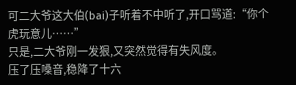可二大爷这大伯(bai)子听着不中听了,开口骂道:“你个虎玩意儿……”
只是,二大爷刚一发狠,又突然觉得有失风度。
压了压嗓音,稳降了十六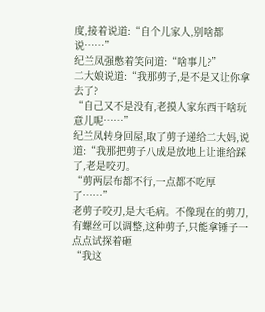度,接着说道:“自个儿家人,别啥都说……”
纪兰凤强憋着笑问道:“啥事儿?”
二大娘说道:“我那剪子,是不是又让你拿去了?
“自己又不是没有,老摸人家东西干啥玩意儿呢……”
纪兰凤转身回屋,取了剪子递给二大妈,说道:“我那把剪子八成是放地上让谁给踩了,老是咬刃。
“剪两层布都不行,一点都不吃厚了……”
老剪子咬刃,是大毛病。不像现在的剪刀,有螺丝可以调整,这种剪子,只能拿锤子一点点试探着砸
“我这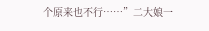个原来也不行……”二大娘一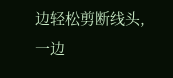边轻松剪断线头,一边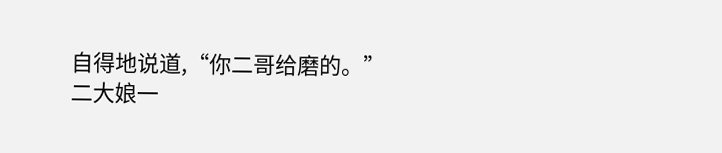自得地说道,“你二哥给磨的。”
二大娘一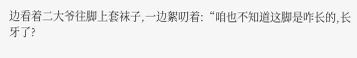边看着二大爷往脚上套袜子,一边絮叨着:“咱也不知道这脚是咋长的,长牙了?